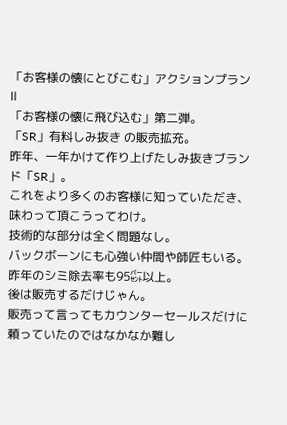「お客様の懐にとびこむ」アクションプランⅡ
「お客様の懐に飛び込む」第二弾。
「SR」有料しみ抜き の販売拡充。
昨年、一年かけて作り上げたしみ抜きブランド「SR」。
これをより多くのお客様に知っていただき、
味わって頂こうってわけ。
技術的な部分は全く問題なし。
バックボーンにも心強い仲間や師匠もいる。
昨年のシミ除去率も95㌫以上。
後は販売するだけじゃん。
販売って言ってもカウンターセールスだけに
頼っていたのではなかなか難し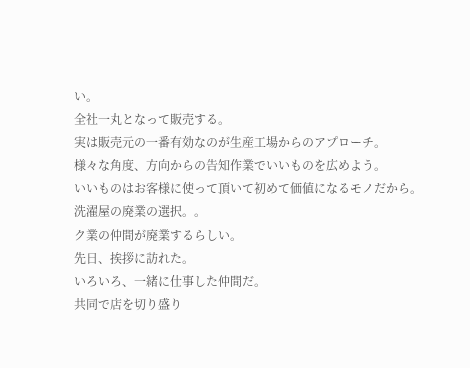い。
全社一丸となって販売する。
実は販売元の一番有効なのが生産工場からのアプローチ。
様々な角度、方向からの告知作業でいいものを広めよう。
いいものはお客様に使って頂いて初めて価値になるモノだから。
洗濯屋の廃業の選択。。
ク業の仲間が廃業するらしい。
先日、挨拶に訪れた。
いろいろ、一緒に仕事した仲間だ。
共同で店を切り盛り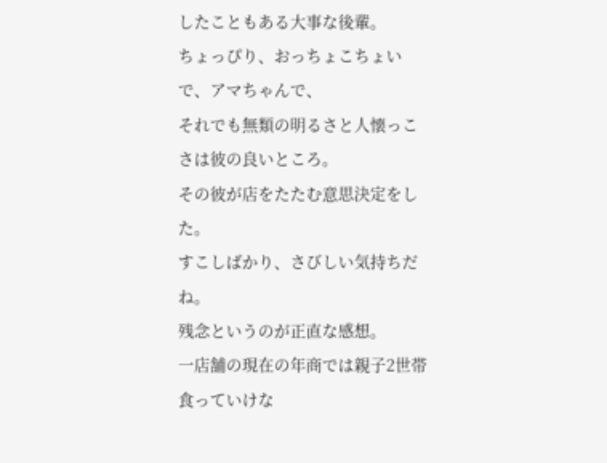したこともある大事な後輩。
ちょっぴり、おっちょこちょいで、アマちゃんで、
それでも無類の明るさと人懐っこさは彼の良いところ。
その彼が店をたたむ意思決定をした。
すこしばかり、さびしい気持ちだね。
残念というのが正直な感想。
一店舗の現在の年商では親子2世帯食っていけな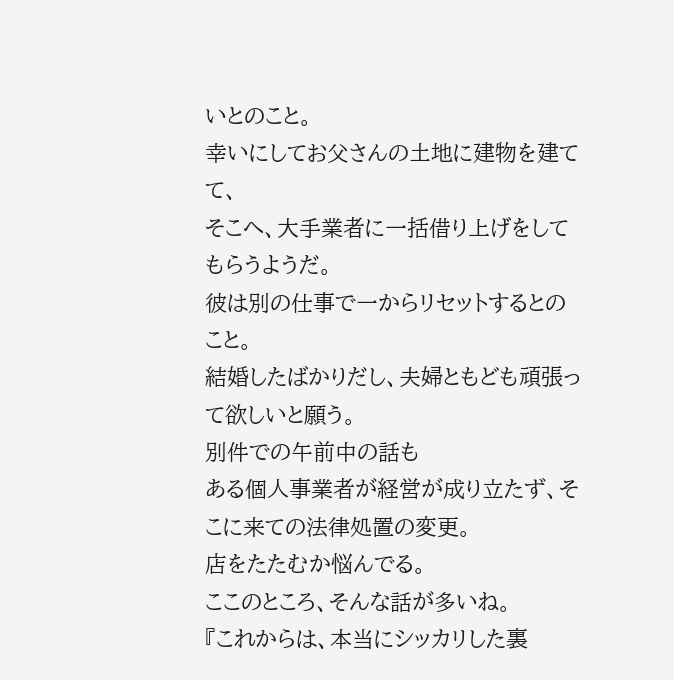いとのこと。
幸いにしてお父さんの土地に建物を建てて、
そこへ、大手業者に一括借り上げをしてもらうようだ。
彼は別の仕事で一からリセットするとのこと。
結婚したばかりだし、夫婦ともども頑張って欲しいと願う。
別件での午前中の話も
ある個人事業者が経営が成り立たず、そこに来ての法律処置の変更。
店をたたむか悩んでる。
ここのところ、そんな話が多いね。
『これからは、本当にシッカリした裏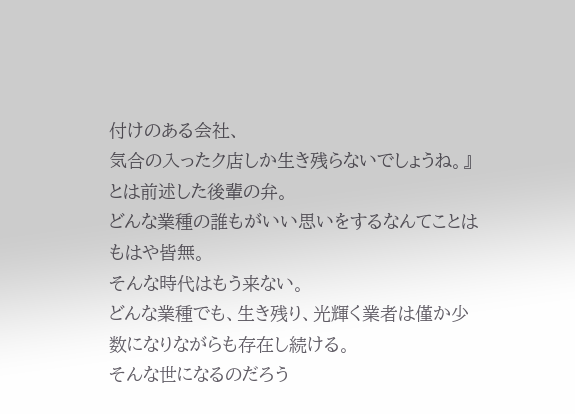付けのある会社、
気合の入ったク店しか生き残らないでしょうね。』
とは前述した後輩の弁。
どんな業種の誰もがいい思いをするなんてことはもはや皆無。
そんな時代はもう来ない。
どんな業種でも、生き残り、光輝く業者は僅か少数になりながらも存在し続ける。
そんな世になるのだろう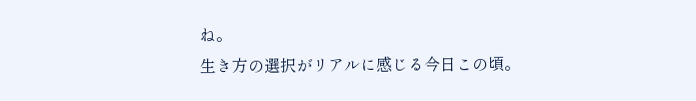ね。
生き方の選択がリアルに感じる今日この頃。